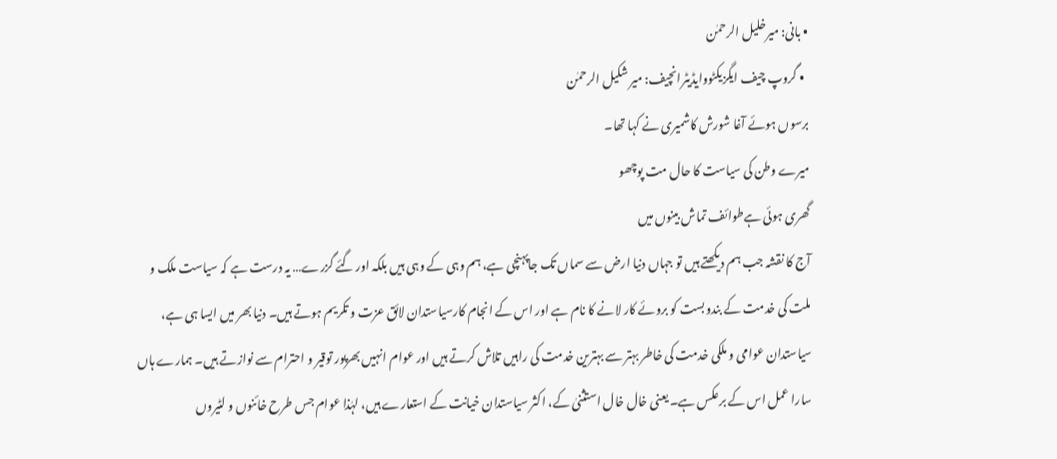• بانی: میرخلیل الرحمٰن
  • گروپ چیف ایگزیکٹووایڈیٹرانچیف: میر شکیل الرحمٰن
برسوں ہوئے آغا شورش کاشمیری نے کہا تھا۔
میرے وطن کی سیاست کا حال مت پوچھو
گھری ہوئی ہےطوائف تماش بینوں میں
آج کا نقشہ جب ہم دیکھتے ہیں تو جہاں دنیا ارض سے سماں تک جاپہنچی ہے، ہم وہی کے وہی ہیں بلکہ اور گئے گزرے… یہ درست ہے کہ سیاست ملک و ملت کی خدمت کے بندوبست کو بروئے کار لانے کا نام ہے اور اس کے انجام کارسیاستدان لائق عزت و تکریم ہوتے ہیں۔ دنیا بھر میں ایسا ہی ہے، سیاستدان عوامی و ملکی خدمت کی خاطر بہتر سے بہترین خدمت کی راہیں تلاش کرتے ہیں اور عوام انہیں بھرپور توقیر و احترام سے نوازتے ہیں۔ ہمارے ہاں سارا عمل اس کے برعکس ہے۔ یعنی خال خال استثنیٰ کے، اکثر سیاستدان خیانت کے استعارے ہیں، لہٰذا عوام جس طرح خائنوں و لٹیروں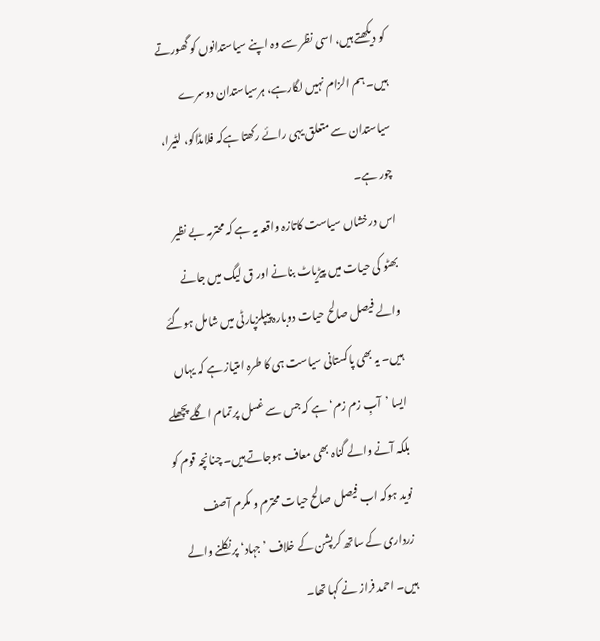کو دیکھتے ہیں، اسی نظر سے وہ اپنے سیاستدانوں کو گھورتے ہیں۔ ہم الزام نہیں لگارہے، ہرسیاستدان دوسرے سیاستدان سے متعلق یہی رائے رکھتا ہےکہ فلاںڈاکو، لٹیرا، چور ہے۔
اس درخشاں سیاست کاتازہ واقعہ یہ ہے کہ محترمہ بے نظیر بھٹو کی حیات میں پیڑیاٹ بنانے اور ق لیگ میں جانے والے فیصل صالح حیات دوبارہ پیپلزپارٹی میں شامل ہوگئے ہیں۔ یہ بھی پاکستانی سیاست ہی کا طرہ امتیاز ہے کہ یہاں ایسا ’آبِ زم زم‘ ہے کہ جس سے غسل پر تمام اگلے پچھلے بلکہ آنے والے گناہ بھی معاف ہوجاتے ہیں۔ چنانچہ قوم کو نوید ہوکہ اب فیصل صالح حیات محترم و مکرم آصف زرداری کے ساتھ کرپشن کے خلاف ’جہاد‘ پر نکلنے والے ہیں۔ احمد فراز نے کہا تھا۔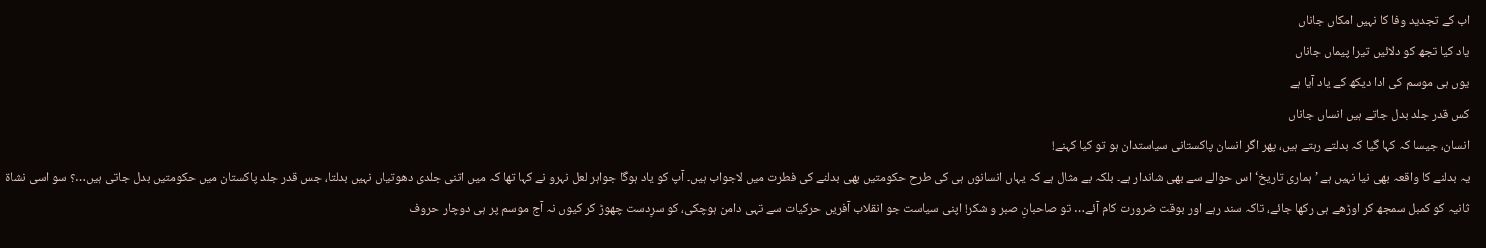اب کے تجدید وفا کا نہیں امکاں جاناں
یاد کیا تجھ کو دلائیں تیرا پیماں جاناں
یوں ہی موسم کی ادا دیکھ کے یاد آیا ہے
کس قدر جلد بدل جاتے ہیں انساں جاناں
انسان، جیسا کہ کہا گیا کہ بدلتے رہتے ہیں، پھر اگر انسان پاکستانی سیاستدان ہو تو کیا کہنے!
یہ بدلنے کا واقعہ بھی نیا نہیں ہے ’ہماری تاریخ‘ اس حوالے سے بھی شاندار ہے۔ بلکہ بے مثال ہے کہ یہاں انسانوں ہی کی طرح حکومتیں بھی بدلنے کی فطرت میں لاجواب ہیں۔ آپ کو یاد ہوگا جواہر لعل نہرو نے کہا تھا کہ میں اتنی جلدی دھوتیاں نہیں بدلتا، جس قدر جلد پاکستان میں حکومتیں بدل جاتی ہیں…؟ سو اسی نشاۃ ثانیہ کو کمبل سمجھ کر اوڑھے ہی رکھا جائے، تاکہ سند رہے اور بوقت ضرورت کام آئے… تو صاحبانِ صبر و شکر! اپنی سیاست جو انقلاب آفریں حرکیات سے تہی دامن ہوچکی، کو سرِدست چھوڑ کر کیوں نہ آج موسم پر ہی دوچار حروف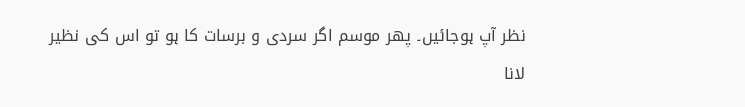نظر آپ ہوجائیں۔ پھر موسم اگر سردی و برسات کا ہو تو اس کی نظیر لانا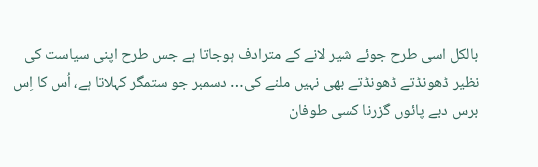بالکل اسی طرح جوئے شیر لانے کے مترادف ہوجاتا ہے جس طرح اپنی سیاست کی نظیر ڈھونڈتے ڈھونڈتے بھی نہیں ملنے کی… دسمبر جو ستمگر کہلاتا ہے، اُس کا اِس برس دبے پائوں گزرنا کسی طوفان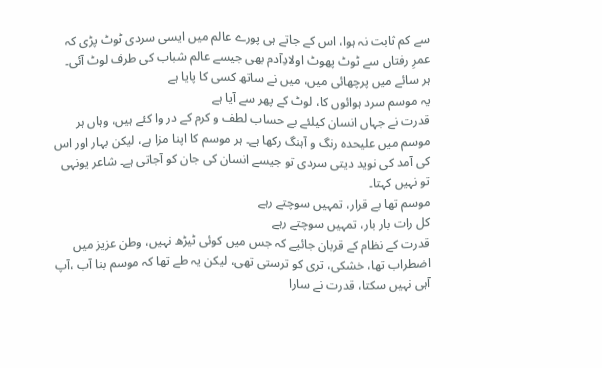سے کم ثابت نہ ہوا، اس کے جاتے ہی پورے عالم میں ایسی سردی ٹوٹ پڑی کہ عمرِ رفتاں سے ٹوٹ پھوٹ اولادِآدم بھی جیسے عالم شباب کی طرف لوٹ آئی۔
ہر سائے میں پرچھائی میں، میں نے ساتھ کسی کا پایا ہے
یہ موسم سرد ہوائوں کا، لوٹ کے پھر سے آیا ہے
قدرت نے جہاں انسان کیلئے بے حساب لطف و کرم کے در وا کئے ہیں، وہاں ہر موسم میں علیحدہ رنگ و آہنگ رکھا ہے۔ ہر موسم کا اپنا مزا ہے، لیکن بہار اور اس کی آمد کی نوید دیتی سردی تو جیسے انسان کی جان کو آجاتی ہے۔ شاعر یونہی تو نہیں کہتا۔
موسم تھا بے قرار، تمہیں سوچتے رہے
کل رات بار بار، تمہیں سوچتے رہے
قدرت کے نظام کے قربان جائیے کہ جس میں کوئی ٹیڑھ نہیں، وطن عزیز میں اضطراب تھا، خشکی، تری کو ترستی تھی، لیکن یہ طے تھا کہ موسم بنا آب ،آپ آہی نہیں سکتا، قدرت نے سارا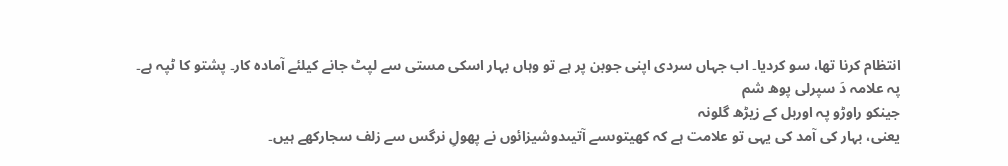انتظام کرنا تھا، سو کردیا۔ اب جہاں سردی اپنی جوبن پر ہے تو وہاں بہار اسکی مستی سے لپٹ جانے کیلئے آمادہ کار۔ پشتو کا ٹپہ ہے۔
پہ علامہ دَ سپرلی پوھ شم
جینکو راوڑو پہ اوربل کے زیڑھ گلونہ
یعنی، بہار کی آمد کی یہی تو علامت ہے کہ کھیتوںسے آتیںدوشیزائوں نے پھولِ نرگس سے زلف سجارکھے ہیں۔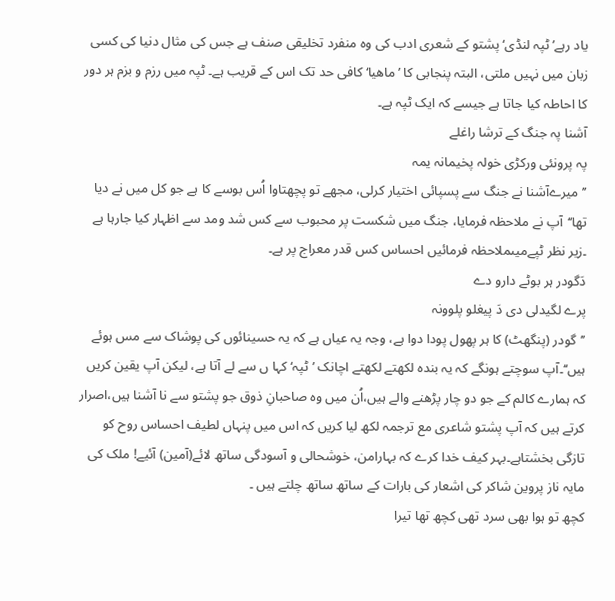یاد رہے’ ٹپہ لنڈی‘ پشتو کے شعری ادب کی وہ منفرد تخلیقی صنف ہے جس کی مثال دنیا کی کسی زبان میں نہیں ملتی، البتہ پنجابی کا ’ماھیا‘ کافی حد تک اس کے قریب ہے۔ ٹپہ میں رزم و بزم ہر دور کا احاطہ کیا جاتا ہے جیسے کہ ایک ٹپہ ہے۔
آشنا پہ جنگ کے ترشا راغلے
پہ پرونئی ورکڑی خولہ پخیمانہ یمہ
’’میرےآشنا نے جنگ سے پسپائی اختیار کرلی، مجھے تو پچھتاوا اُس بوسے کا ہے جو کل میں نے دیا تھا‘‘آپ نے ملاحظہ فرمایا، جنگ میں شکست پر محبوب سے کس شد ومد سے اظہار کیا جارہا ہے ۔زیر نظر ٹپےمیںملاحظہ فرمائیں احساس کس قدر معراج پر ہے۔
دَگودر ہر بوٹے دارو دے
پرے لگیدلی دی دَ پیغلو پلوونہ
’’گودر (پنگھٹ) کا ہر پھول پودا دوا ہے، وجہ یہ عیاں ہے کہ یہ حسینائوں کی پوشاک سے مس ہوئے ہیں‘‘۔آپ سوچتے ہونگے کہ یہ بندہ لکھتے لکھتے اچانک ’ٹپہ‘ کہا ں سے لے آتا ہے، لیکن آپ یقین کریں کہ ہمارے کالم کے جو دو چار پڑھنے والے ہیں،اُن میں وہ صاحبانِ ذوق جو پشتو سے نا آشنا ہیں،اصرار کرتے ہیں کہ آپ پشتو شاعری مع ترجمہ لکھ لیا کریں کہ اس میں پنہاں لطیف احساس روح کو تازگی بخشتاہے۔بہر کیف خدا کرے کہ بہارامن، خوشحالی و آسودگی ساتھ لائے(آمین) آئیے! ملک کی مایہ ناز پروین شاکر کی اشعار کی بارات کے ساتھ ساتھ چلتے ہیں ۔
کچھ تو ہوا بھی سرد تھی کچھ تھا تیرا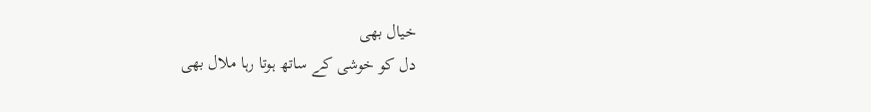خیال بھی
دل کو خوشی کے ساتھ ہوتا رہا ملال بھی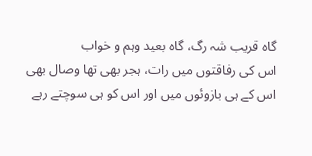گاہ قریب شہ رگ، گاہ بعید وہم و خواب
اس کی رفاقتوں میں رات، ہجر بھی تھا وصال بھی
اس کے ہی بازوئوں میں اور اس کو ہی سوچتے رہے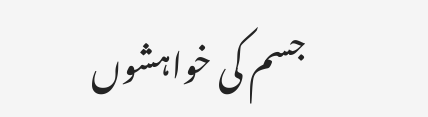جسم کی خواہشوں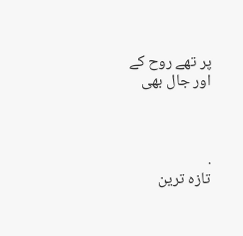پر تھے روح کے اور جال بھی



.
تازہ ترین